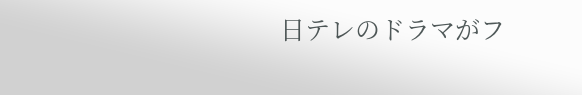日テレのドラマがフ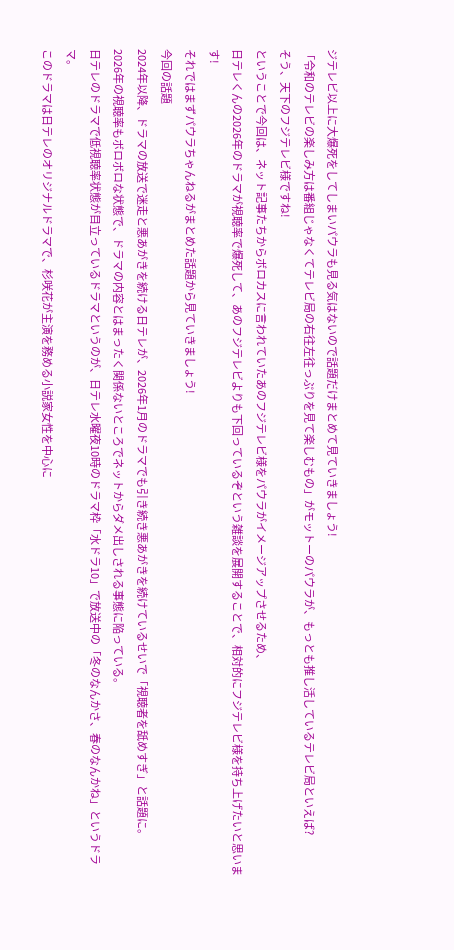ジテレビ以上に大爆死をしてしまいパウラも見る気はないので話題だけまとめて見ていきましょう!
「令和のテレビの楽しみ方は番組じゃなくてテレビ局の右往左往っぷりを見て楽しむもの」がモットーのパウラが、もっとも推し活しているテレビ局といえば?
そう、天下のフジテレビ様ですね!
ということで今回は、ネット記事たちからボロカスに言われていたあのフジテレビ様をパウラがイメージアップさせるため、
日テレくんの2026年のドラマが視聴率で爆死して、あのフジテレビよりも下回っているぞという雑談を展開することで、相対的にフジテレビ様を持ち上げたいと思います!
それではまずパウラちゃんねるがまとめた話題から見ていきましょう!
今回の話題
2024年以降、ドラマの放送で迷走と悪あがきを続ける日テレが、2026年1月のドラマでも引き続き悪あがきを続けているせいで「視聴者を舐めすぎ」と話題に。
2026年の視聴率もボロボロな状態で、ドラマの内容とはまったく関係ないところでネットからダメ出しされる事態に陥っている。
日テレのドラマで低視聴率状態が目立っているドラマというのが、日テレ水曜夜10時のドラマ枠「水ドラ10」で放送中の「冬のなんかさ、春のなんかね」というドラマ。
このドラマは日テレのオリジナルドラマで、杉咲花が主演を務める小説家女性を中心に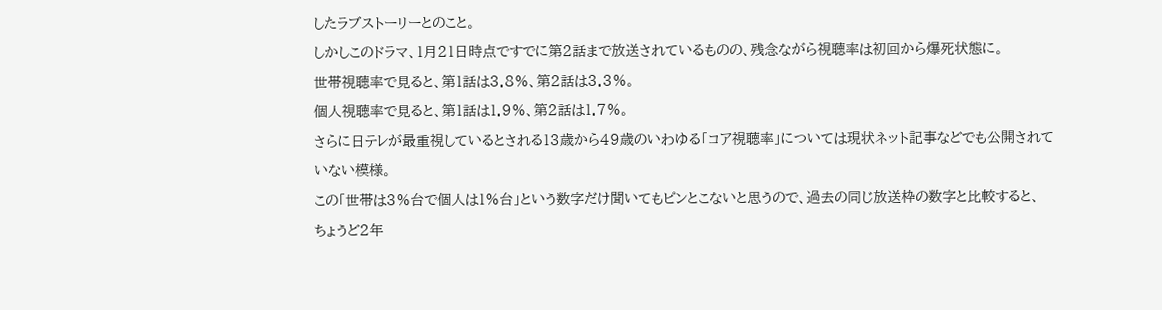したラブストーリーとのこと。
しかしこのドラマ、1月21日時点ですでに第2話まで放送されているものの、残念ながら視聴率は初回から爆死状態に。
世帯視聴率で見ると、第1話は3.8%、第2話は3.3%。
個人視聴率で見ると、第1話は1.9%、第2話は1.7%。
さらに日テレが最重視しているとされる13歳から49歳のいわゆる「コア視聴率」については現状ネット記事などでも公開されていない模様。
この「世帯は3%台で個人は1%台」という数字だけ聞いてもピンとこないと思うので、過去の同じ放送枠の数字と比較すると、
ちょうど2年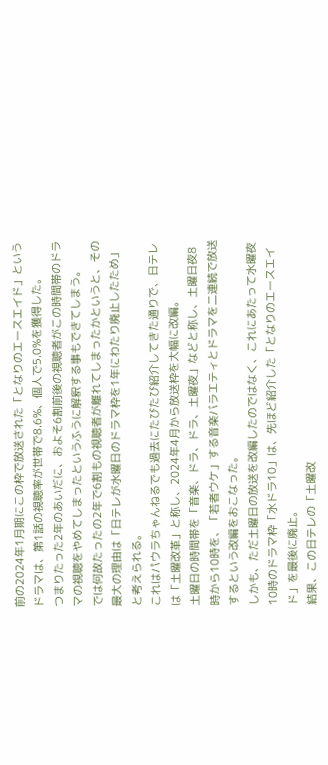前の2024年1月期にこの枠で放送された「となりのエースエイド」というドラマは、第1話の視聴率が世帯で8.6%、個人で5.0%を獲得した。
つまりたった2年のあいだに、およそ6割前後の視聴者がこの時間帯のドラマの視聴をやめてしまったというふうに解釈する事もできてしまう。
では何故たったの2年で6割もの視聴者が離れてしまったかというと、その最大の理由は「日テレが水曜日のドラマ枠を1年にわたり廃止したため」と考えられる。
これはパウラちゃんねるでも過去にたびたび紹介してきた通りで、日テレは「土曜改革」と称し、2024年4月から放送枠を大幅に改編。
土曜日の時間帯を「音楽、ドラ、ドラ、土曜夜」などと称し、土曜日夜8時から10時を、「若者ウケ」する音楽バラエティとドラマを二連続で放送するという改編をおこなった。
しかも、ただ土曜日の放送を改編したのではなく、これにあたって水曜夜10時のドラマ枠「水ドラ10」は、先ほど紹介した「となりのエースエイド」を最後に廃止。
結果、この日テレの「土曜改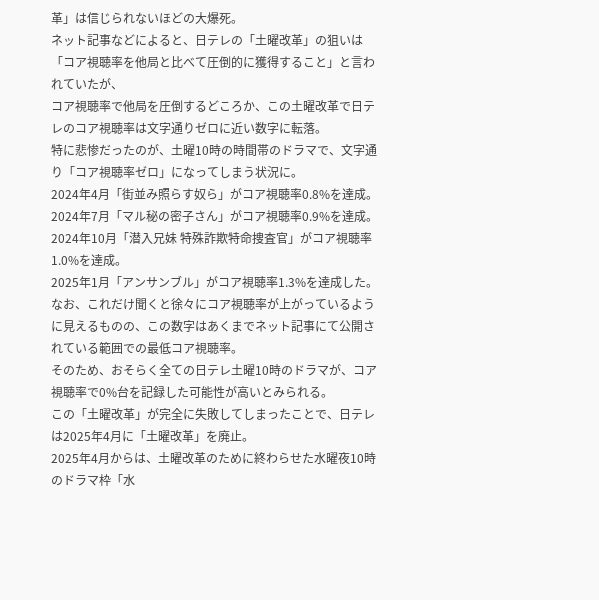革」は信じられないほどの大爆死。
ネット記事などによると、日テレの「土曜改革」の狙いは「コア視聴率を他局と比べて圧倒的に獲得すること」と言われていたが、
コア視聴率で他局を圧倒するどころか、この土曜改革で日テレのコア視聴率は文字通りゼロに近い数字に転落。
特に悲惨だったのが、土曜10時の時間帯のドラマで、文字通り「コア視聴率ゼロ」になってしまう状況に。
2024年4月「街並み照らす奴ら」がコア視聴率0.8%を達成。
2024年7月「マル秘の密子さん」がコア視聴率0.9%を達成。
2024年10月「潜入兄妹 特殊詐欺特命捜査官」がコア視聴率1.0%を達成。
2025年1月「アンサンブル」がコア視聴率1.3%を達成した。
なお、これだけ聞くと徐々にコア視聴率が上がっているように見えるものの、この数字はあくまでネット記事にて公開されている範囲での最低コア視聴率。
そのため、おそらく全ての日テレ土曜10時のドラマが、コア視聴率で0%台を記録した可能性が高いとみられる。
この「土曜改革」が完全に失敗してしまったことで、日テレは2025年4月に「土曜改革」を廃止。
2025年4月からは、土曜改革のために終わらせた水曜夜10時のドラマ枠「水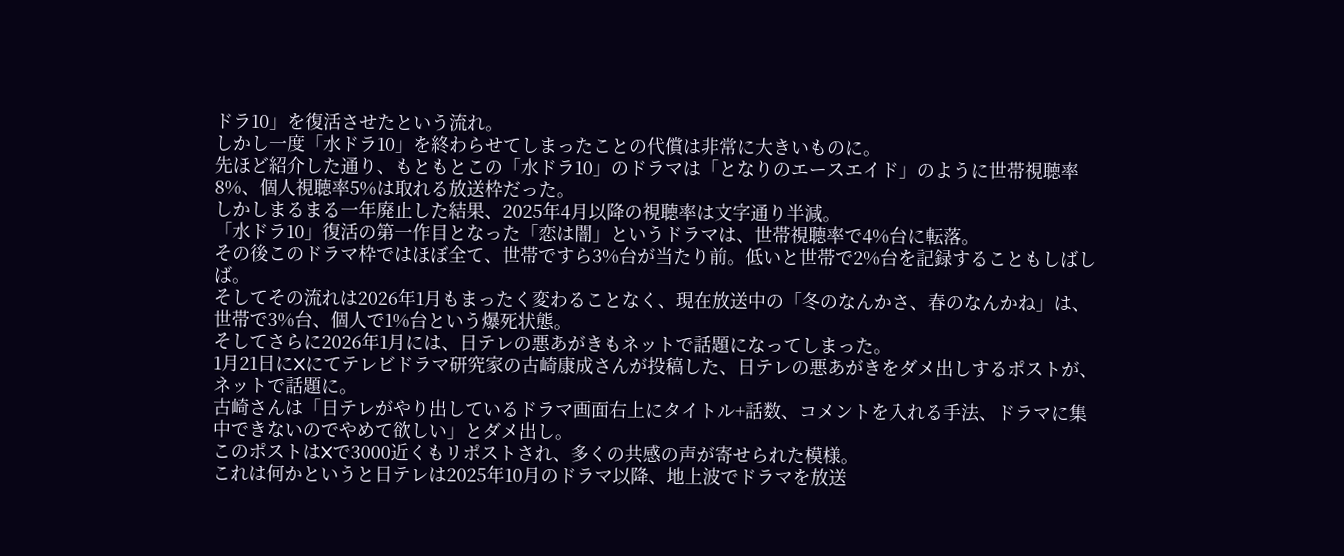ドラ10」を復活させたという流れ。
しかし一度「水ドラ10」を終わらせてしまったことの代償は非常に大きいものに。
先ほど紹介した通り、もともとこの「水ドラ10」のドラマは「となりのエースエイド」のように世帯視聴率8%、個人視聴率5%は取れる放送枠だった。
しかしまるまる一年廃止した結果、2025年4月以降の視聴率は文字通り半減。
「水ドラ10」復活の第一作目となった「恋は闇」というドラマは、世帯視聴率で4%台に転落。
その後このドラマ枠ではほぼ全て、世帯ですら3%台が当たり前。低いと世帯で2%台を記録することもしばしば。
そしてその流れは2026年1月もまったく変わることなく、現在放送中の「冬のなんかさ、春のなんかね」は、世帯で3%台、個人で1%台という爆死状態。
そしてさらに2026年1月には、日テレの悪あがきもネットで話題になってしまった。
1月21日にXにてテレビドラマ研究家の古崎康成さんが投稿した、日テレの悪あがきをダメ出しするポストが、ネットで話題に。
古崎さんは「日テレがやり出しているドラマ画面右上にタイトル+話数、コメントを入れる手法、ドラマに集中できないのでやめて欲しい」とダメ出し。
このポストはXで3000近くもリポストされ、多くの共感の声が寄せられた模様。
これは何かというと日テレは2025年10月のドラマ以降、地上波でドラマを放送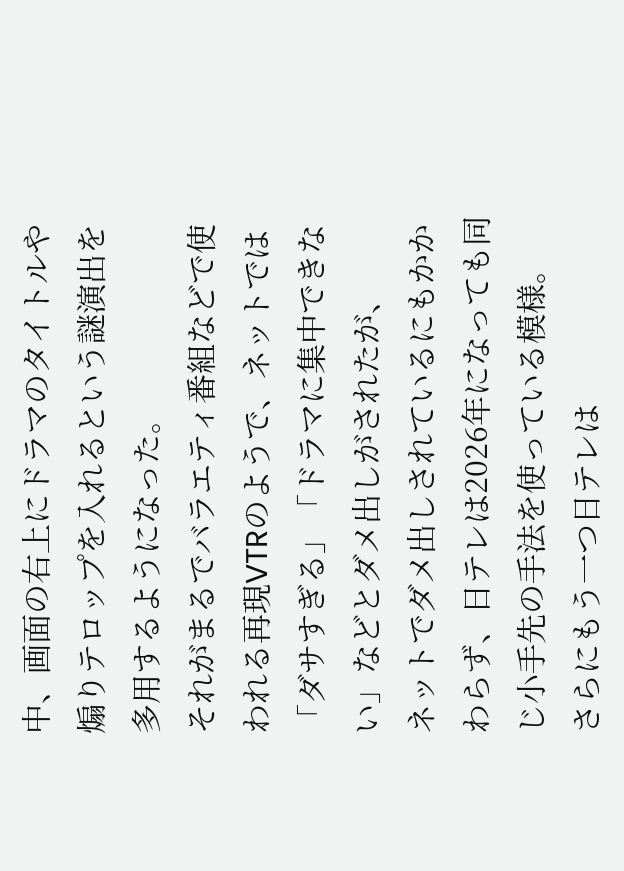中、画面の右上にドラマのタイトルや煽りテロップを入れるという謎演出を多用するようになった。
それがまるでバラエティ番組などで使われる再現VTRのようで、ネットでは「ダサすぎる」「ドラマに集中できない」などとダメ出しがされたが、
ネットでダメ出しされているにもかかわらず、日テレは2026年になっても同じ小手先の手法を使っている模様。
さらにもう一つ日テレは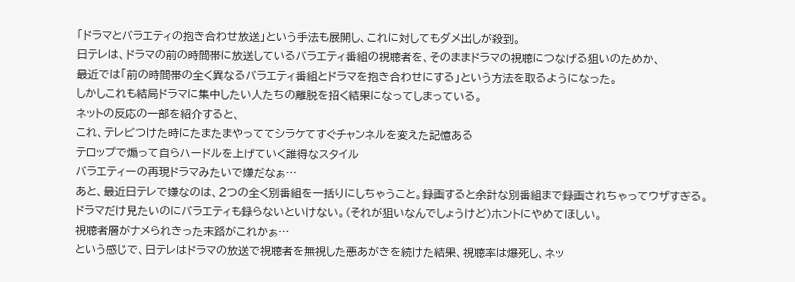「ドラマとバラエティの抱き合わせ放送」という手法も展開し、これに対してもダメ出しが殺到。
日テレは、ドラマの前の時間帯に放送しているバラエティ番組の視聴者を、そのままドラマの視聴につなげる狙いのためか、
最近では「前の時間帯の全く異なるバラエティ番組とドラマを抱き合わせにする」という方法を取るようになった。
しかしこれも結局ドラマに集中したい人たちの離脱を招く結果になってしまっている。
ネットの反応の一部を紹介すると、
これ、テレビつけた時にたまたまやっててシラケてすぐチャンネルを変えた記憶ある
テロップで煽って自らハードルを上げていく誰得なスタイル
バラエティーの再現ドラマみたいで嫌だなぁ…
あと、最近日テレで嫌なのは、2つの全く別番組を一括りにしちゃうこと。録画すると余計な別番組まで録画されちゃってウザすぎる。
ドラマだけ見たいのにバラエティも録らないといけない。(それが狙いなんでしょうけど)ホントにやめてほしい。
視聴者層がナメられきった末路がこれかぁ…
という感じで、日テレはドラマの放送で視聴者を無視した悪あがきを続けた結果、視聴率は爆死し、ネッ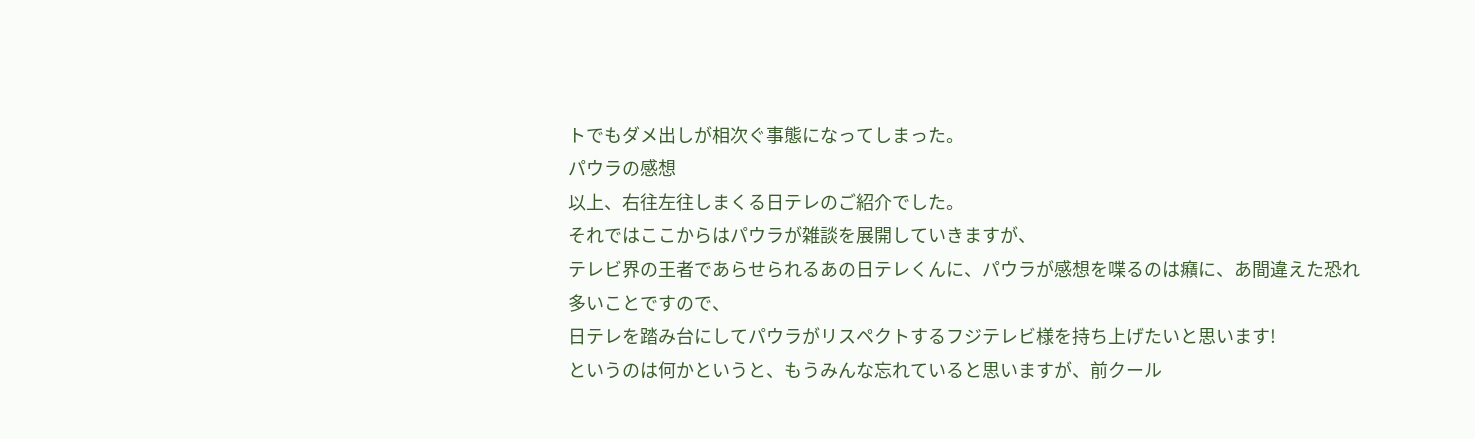トでもダメ出しが相次ぐ事態になってしまった。
パウラの感想
以上、右往左往しまくる日テレのご紹介でした。
それではここからはパウラが雑談を展開していきますが、
テレビ界の王者であらせられるあの日テレくんに、パウラが感想を喋るのは癪に、あ間違えた恐れ多いことですので、
日テレを踏み台にしてパウラがリスペクトするフジテレビ様を持ち上げたいと思います!
というのは何かというと、もうみんな忘れていると思いますが、前クール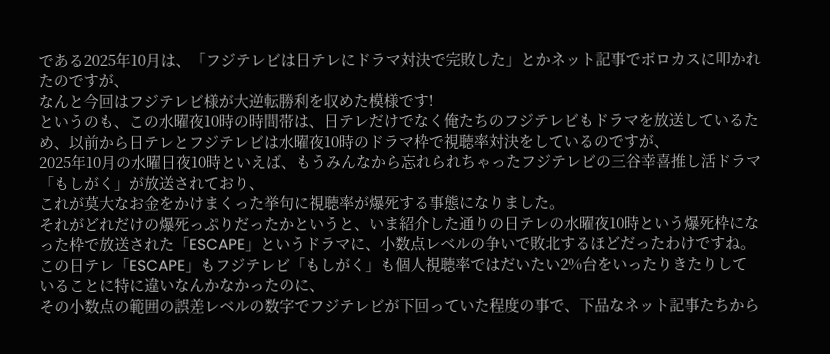である2025年10月は、「フジテレビは日テレにドラマ対決で完敗した」とかネット記事でボロカスに叩かれたのですが、
なんと今回はフジテレビ様が大逆転勝利を収めた模様です!
というのも、この水曜夜10時の時間帯は、日テレだけでなく俺たちのフジテレビもドラマを放送しているため、以前から日テレとフジテレビは水曜夜10時のドラマ枠で視聴率対決をしているのですが、
2025年10月の水曜日夜10時といえば、もうみんなから忘れられちゃったフジテレビの三谷幸喜推し活ドラマ「もしがく」が放送されており、
これが莫大なお金をかけまくった挙句に視聴率が爆死する事態になりました。
それがどれだけの爆死っぷりだったかというと、いま紹介した通りの日テレの水曜夜10時という爆死枠になった枠で放送された「ESCAPE」というドラマに、小数点レベルの争いで敗北するほどだったわけですね。
この日テレ「ESCAPE」もフジテレビ「もしがく」も個人視聴率ではだいたい2%台をいったりきたりしていることに特に違いなんかなかったのに、
その小数点の範囲の誤差レベルの数字でフジテレビが下回っていた程度の事で、下品なネット記事たちから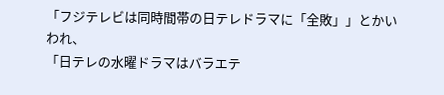「フジテレビは同時間帯の日テレドラマに「全敗」」とかいわれ、
「日テレの水曜ドラマはバラエテ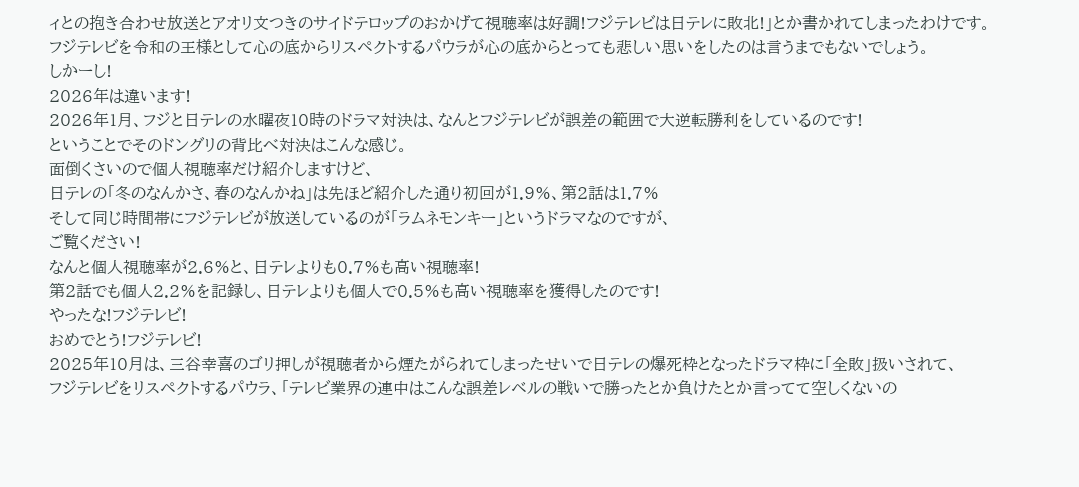ィとの抱き合わせ放送とアオリ文つきのサイドテロップのおかげて視聴率は好調!フジテレビは日テレに敗北!」とか書かれてしまったわけです。
フジテレビを令和の王様として心の底からリスペクトするパウラが心の底からとっても悲しい思いをしたのは言うまでもないでしょう。
しかーし!
2026年は違います!
2026年1月、フジと日テレの水曜夜10時のドラマ対決は、なんとフジテレビが誤差の範囲で大逆転勝利をしているのです!
ということでそのドングリの背比べ対決はこんな感じ。
面倒くさいので個人視聴率だけ紹介しますけど、
日テレの「冬のなんかさ、春のなんかね」は先ほど紹介した通り初回が1.9%、第2話は1.7%
そして同じ時間帯にフジテレビが放送しているのが「ラムネモンキー」というドラマなのですが、
ご覧ください!
なんと個人視聴率が2.6%と、日テレよりも0.7%も高い視聴率!
第2話でも個人2.2%を記録し、日テレよりも個人で0.5%も高い視聴率を獲得したのです!
やったな!フジテレビ!
おめでとう!フジテレビ!
2025年10月は、三谷幸喜のゴリ押しが視聴者から煙たがられてしまったせいで日テレの爆死枠となったドラマ枠に「全敗」扱いされて、
フジテレビをリスペクトするパウラ、「テレビ業界の連中はこんな誤差レベルの戦いで勝ったとか負けたとか言ってて空しくないの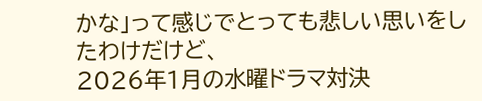かな」って感じでとっても悲しい思いをしたわけだけど、
2026年1月の水曜ドラマ対決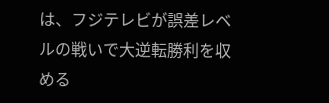は、フジテレビが誤差レベルの戦いで大逆転勝利を収める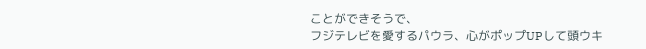ことができそうで、
フジテレビを愛するパウラ、心がポップUPして頭ウキ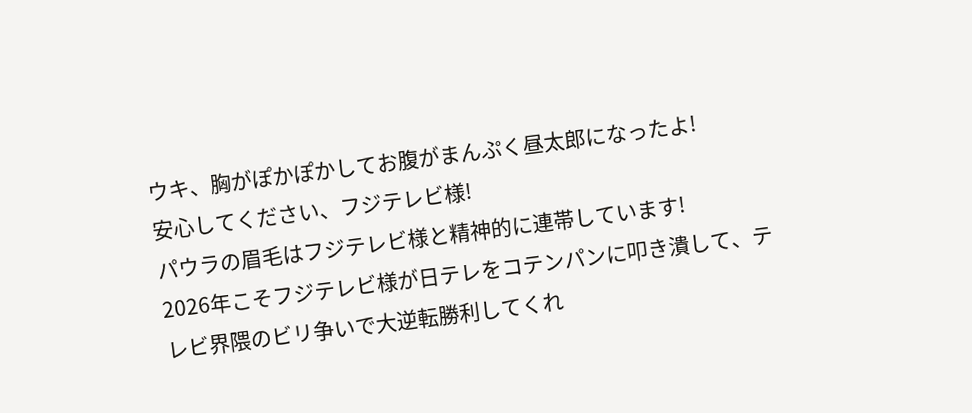ウキ、胸がぽかぽかしてお腹がまんぷく昼太郎になったよ!
安心してください、フジテレビ様!
パウラの眉毛はフジテレビ様と精神的に連帯しています!
2026年こそフジテレビ様が日テレをコテンパンに叩き潰して、テレビ界隈のビリ争いで大逆転勝利してくれ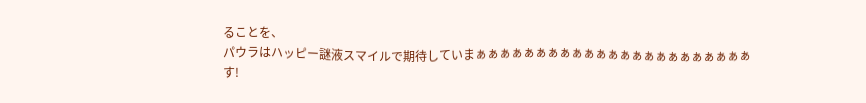ることを、
パウラはハッピー謎液スマイルで期待していまぁぁぁぁぁぁぁぁぁぁぁぁぁぁぁぁぁぁぁぁぁぁぁ
す!